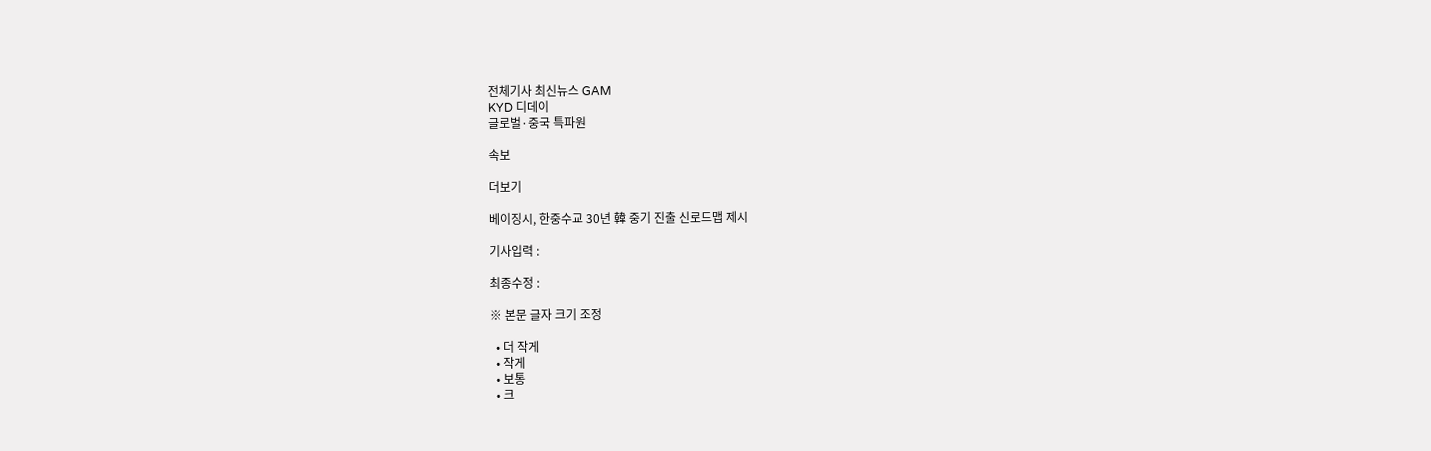전체기사 최신뉴스 GAM
KYD 디데이
글로벌·중국 특파원

속보

더보기

베이징시, 한중수교 30년 韓 중기 진출 신로드맵 제시

기사입력 :

최종수정 :

※ 본문 글자 크기 조정

  • 더 작게
  • 작게
  • 보통
  • 크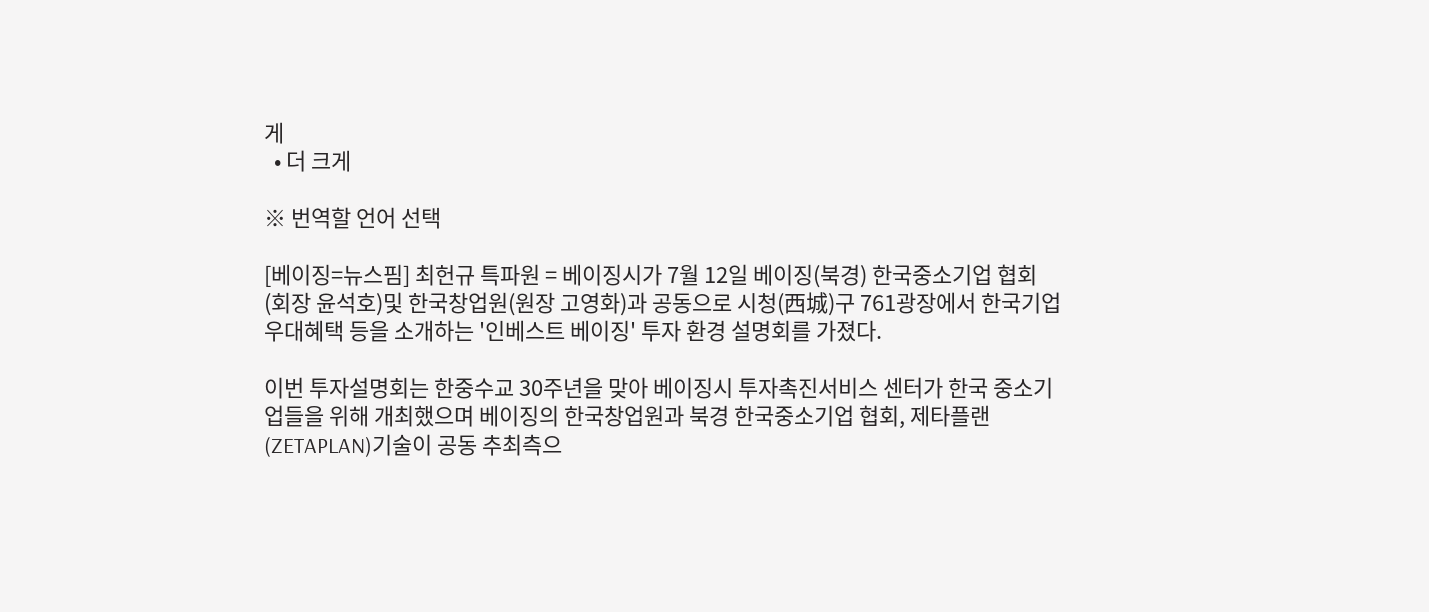게
  • 더 크게

※ 번역할 언어 선택

[베이징=뉴스핌] 최헌규 특파원 = 베이징시가 7월 12일 베이징(북경) 한국중소기업 협회(회장 윤석호)및 한국창업원(원장 고영화)과 공동으로 시청(西城)구 761광장에서 한국기업 우대혜택 등을 소개하는 '인베스트 베이징' 투자 환경 설명회를 가졌다.

이번 투자설명회는 한중수교 30주년을 맞아 베이징시 투자촉진서비스 센터가 한국 중소기업들을 위해 개최했으며 베이징의 한국창업원과 북경 한국중소기업 협회, 제타플랜(ZETAPLAN)기술이 공동 추최측으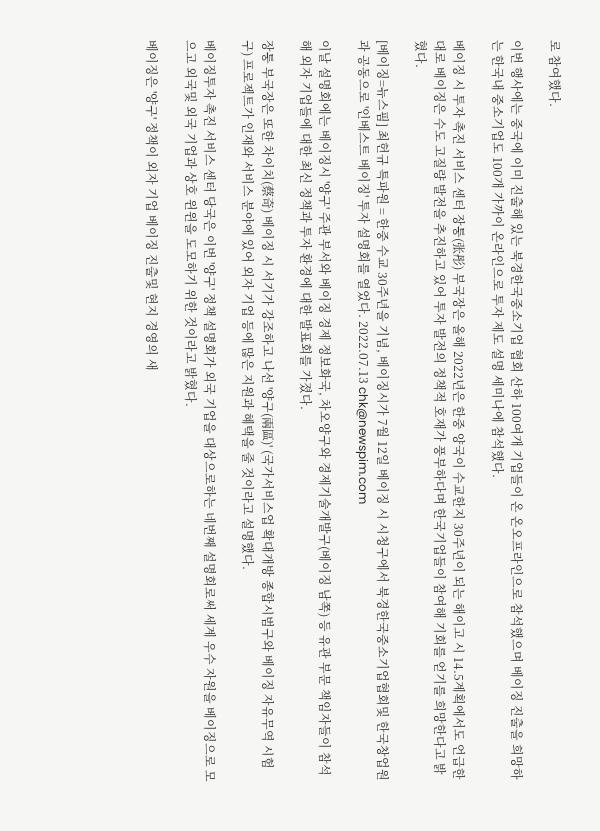로 참여했다.

이번 행사에는 중국에 이미 진출해 있는 북경한국중소기업 협회 산하 100여개 기업들이 온 온오프라인으로 참석했으며 베이징 진출을 희망하는 한국내 중소기업도 100개 가까이 온라인으로 투자 제도 설명 세미나에 참석했다.

베이징 시 투자 촉진 서비스 센터 장퉁(张彤) 부국장은 올해 2022년은 한중 양국이 수교한지 30주년이 되는 해이고 시 14.5계획에서도 언급한대로 베이징은 수도 고질량 발전을 추진하고 있어 투자 발전의 정책적 호재가 풍부하다며 한국기업들이 참여해 기회를 얻기를 희망한다고 밝혔다.

[베이징=뉴스핌] 최헌규 특파원 = 한중 수교 30주년을 기념, 베이징시가 7월 12일 베이징 시 시청구에서 북경한국중소기업협회및 한국창업원과 공동으로 '인베스트 베이징' 투자 설명회를 열었다. 2022.07.13 chk@newspim.com

이날 설명회에는 베이징시 '양구' 주관 부서와 베이징 경제 정보화국, 차오양구와 경제기술개발구(베이징 남쪽) 등 유관 부문 책임자들이 참석해 외자 기업들에 대한 최신 정책과 투자 환경에 대한 발표회를 가졌다.

장퉁 부국장은 또한 차이치(蔡奇) 베이징 시 서기가 강조하고 나선 '양구(兩區)' (국가서비스업 확대개방 종합시범구와 베이징 자유무역 시험구) 프로젝트가 인재와 서비스 분야에 있어 외자 기업 등에 많은 지원과 혜택을 줄 것이라고 설명했다.

베이징투자 촉진 서비스 센터 당국은 이번 '양구' 정책 설명회가 외국 기업을 대상으로하는 네번째 설명회로써 세계 우수 자원을 베이징으로 모으고 외국및 외국 기업과 상호 윈윈을 도모하기 위한 것이라고 밝혔다.

베이징은 '양구' 정책이 외자 기업 베이징 진출및 현지 경영의 새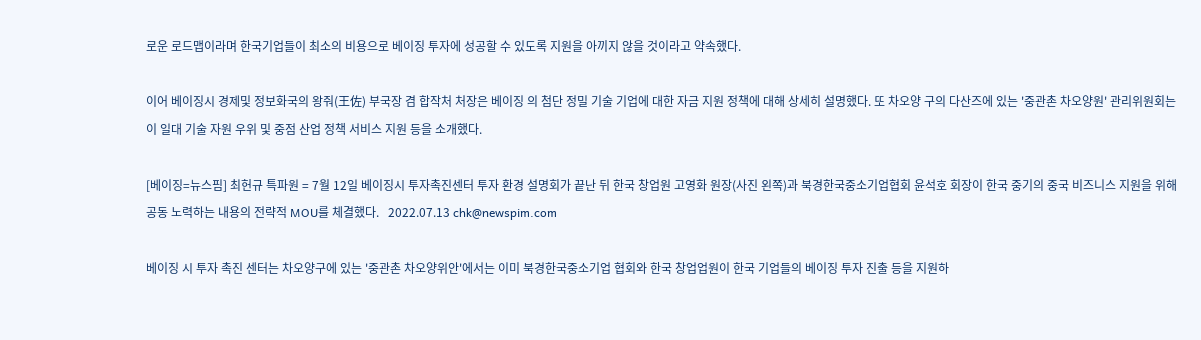로운 로드맵이라며 한국기업들이 최소의 비용으로 베이징 투자에 성공할 수 있도록 지원을 아끼지 않을 것이라고 약속했다.

이어 베이징시 경제및 정보화국의 왕줘(王佐) 부국장 겸 합작처 처장은 베이징 의 첨단 정밀 기술 기업에 대한 자금 지원 정책에 대해 상세히 설명했다. 또 차오양 구의 다산즈에 있는 '중관촌 차오양원' 관리위원회는 이 일대 기술 자원 우위 및 중점 산업 정책 서비스 지원 등을 소개했다.

[베이징=뉴스핌] 최헌규 특파원 = 7월 12일 베이징시 투자촉진센터 투자 환경 설명회가 끝난 뒤 한국 창업원 고영화 원장(사진 왼쪽)과 북경한국중소기업협회 윤석호 회장이 한국 중기의 중국 비즈니스 지원을 위해 공동 노력하는 내용의 전략적 MOU를 체결했다.   2022.07.13 chk@newspim.com

베이징 시 투자 촉진 센터는 차오양구에 있는 '중관촌 차오양위안'에서는 이미 북경한국중소기업 협회와 한국 창업업원이 한국 기업들의 베이징 투자 진출 등을 지원하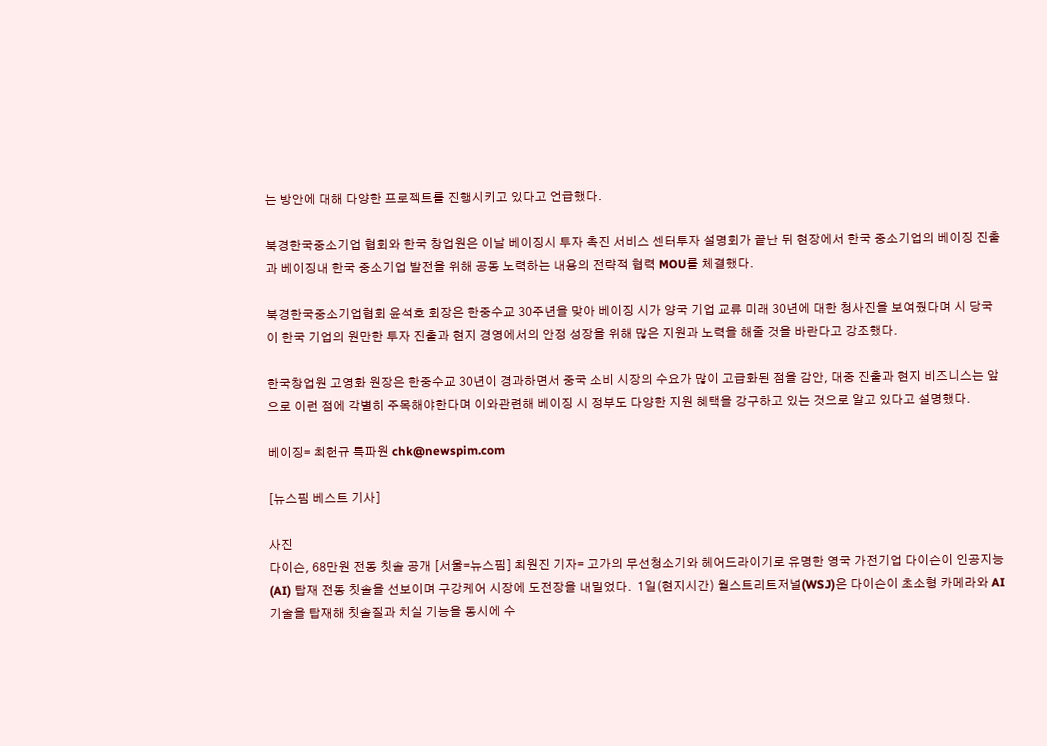는 방안에 대해 다양한 프로젝트를 진행시키고 있다고 언급했다.

북경한국중소기업 협회와 한국 창업원은 이날 베이징시 투자 촉진 서비스 센터투자 설명회가 끝난 뒤 현장에서 한국 중소기업의 베이징 진출과 베이징내 한국 중소기업 발전을 위해 공동 노력하는 내용의 전략적 협력 MOU를 체결했다.

북경한국중소기업협회 윤석호 회장은 한중수교 30주년을 맞아 베이징 시가 양국 기업 교류 미래 30년에 대한 청사진을 보여줬다며 시 당국이 한국 기업의 원만한 투자 진출과 현지 경영에서의 안정 성장을 위해 많은 지원과 노력을 해줄 것을 바란다고 강조했다.

한국창업원 고영화 원장은 한중수교 30년이 경과하면서 중국 소비 시장의 수요가 많이 고급화된 점을 감안, 대중 진출과 현지 비즈니스는 앞으로 이런 점에 각별히 주목해야한다며 이와관련해 베이징 시 정부도 다양한 지원 혜택을 강구하고 있는 것으로 알고 있다고 설명했다.

베이징= 최헌규 특파원 chk@newspim.com

[뉴스핌 베스트 기사]

사진
다이슨, 68만원 전동 칫솔 공개 [서울=뉴스핌] 최원진 기자= 고가의 무선청소기와 헤어드라이기로 유명한 영국 가전기업 다이슨이 인공지능(AI) 탑재 전동 칫솔을 선보이며 구강케어 시장에 도전장을 내밀었다.  1일(현지시간) 월스트리트저널(WSJ)은 다이슨이 초소형 카메라와 AI 기술을 탑재해 칫솔질과 치실 기능을 동시에 수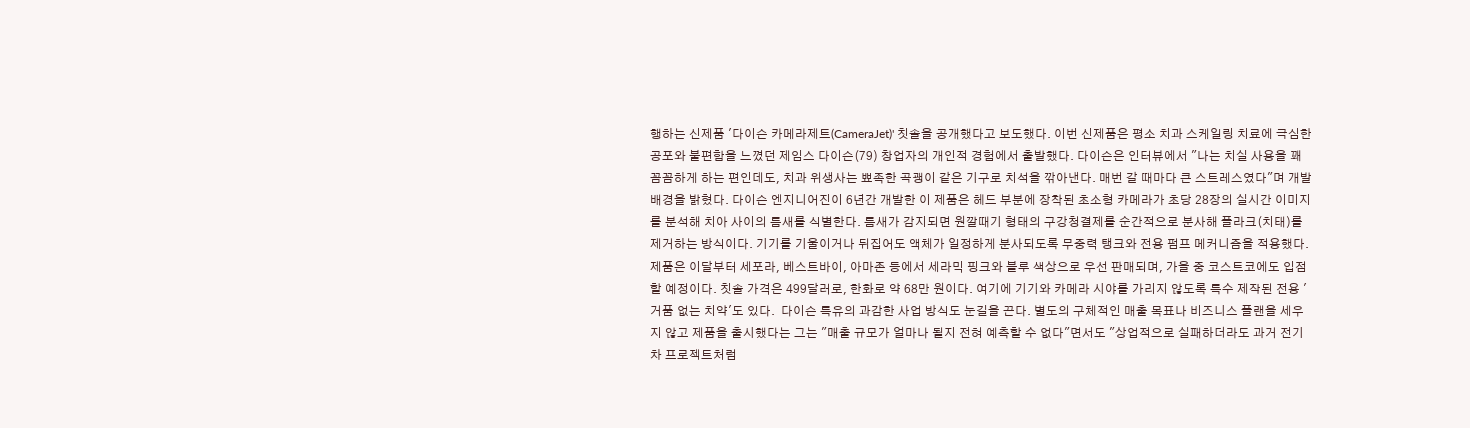행하는 신제품 '다이슨 카메라제트(CameraJet)' 칫솔을 공개했다고 보도했다. 이번 신제품은 평소 치과 스케일링 치료에 극심한 공포와 불편함을 느꼈던 제임스 다이슨(79) 창업자의 개인적 경험에서 출발했다. 다이슨은 인터뷰에서 "나는 치실 사용을 꽤 꼼꼼하게 하는 편인데도, 치과 위생사는 뾰족한 곡괭이 같은 기구로 치석을 깎아낸다. 매번 갈 때마다 큰 스트레스였다"며 개발 배경을 밝혔다. 다이슨 엔지니어진이 6년간 개발한 이 제품은 헤드 부분에 장착된 초소형 카메라가 초당 28장의 실시간 이미지를 분석해 치아 사이의 틈새를 식별한다. 틈새가 감지되면 원깔때기 형태의 구강청결제를 순간적으로 분사해 플라크(치태)를 제거하는 방식이다. 기기를 기울이거나 뒤집어도 액체가 일정하게 분사되도록 무중력 탱크와 전용 펌프 메커니즘을 적용했다. 제품은 이달부터 세포라, 베스트바이, 아마존 등에서 세라믹 핑크와 블루 색상으로 우선 판매되며, 가을 중 코스트코에도 입점할 예정이다. 칫솔 가격은 499달러로, 한화로 약 68만 원이다. 여기에 기기와 카메라 시야를 가리지 않도록 특수 제작된 전용 '거품 없는 치약'도 있다.  다이슨 특유의 과감한 사업 방식도 눈길을 끈다. 별도의 구체적인 매출 목표나 비즈니스 플랜을 세우지 않고 제품을 출시했다는 그는 "매출 규모가 얼마나 될지 전혀 예측할 수 없다"면서도 "상업적으로 실패하더라도 과거 전기차 프로젝트처럼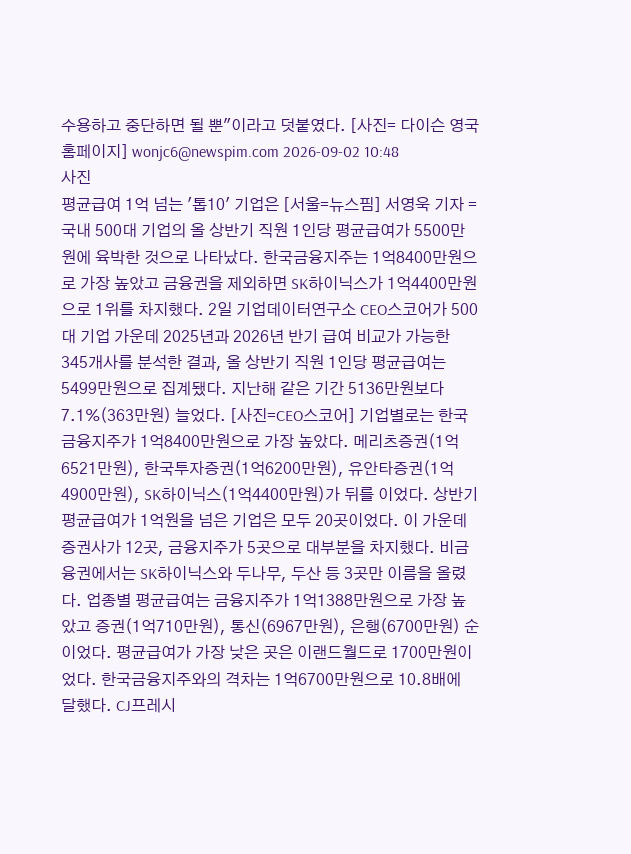수용하고 중단하면 될 뿐"이라고 덧붙였다. [사진= 다이슨 영국 홈페이지] wonjc6@newspim.com 2026-09-02 10:48
사진
평균급여 1억 넘는 '톱10' 기업은 [서울=뉴스핌] 서영욱 기자 = 국내 500대 기업의 올 상반기 직원 1인당 평균급여가 5500만원에 육박한 것으로 나타났다. 한국금융지주는 1억8400만원으로 가장 높았고 금융권을 제외하면 SK하이닉스가 1억4400만원으로 1위를 차지했다. 2일 기업데이터연구소 CEO스코어가 500대 기업 가운데 2025년과 2026년 반기 급여 비교가 가능한 345개사를 분석한 결과, 올 상반기 직원 1인당 평균급여는 5499만원으로 집계됐다. 지난해 같은 기간 5136만원보다 7.1%(363만원) 늘었다. [사진=CEO스코어] 기업별로는 한국금융지주가 1억8400만원으로 가장 높았다. 메리츠증권(1억6521만원), 한국투자증권(1억6200만원), 유안타증권(1억4900만원), SK하이닉스(1억4400만원)가 뒤를 이었다. 상반기 평균급여가 1억원을 넘은 기업은 모두 20곳이었다. 이 가운데 증권사가 12곳, 금융지주가 5곳으로 대부분을 차지했다. 비금융권에서는 SK하이닉스와 두나무, 두산 등 3곳만 이름을 올렸다. 업종별 평균급여는 금융지주가 1억1388만원으로 가장 높았고 증권(1억710만원), 통신(6967만원), 은행(6700만원) 순이었다. 평균급여가 가장 낮은 곳은 이랜드월드로 1700만원이었다. 한국금융지주와의 격차는 1억6700만원으로 10.8배에 달했다. CJ프레시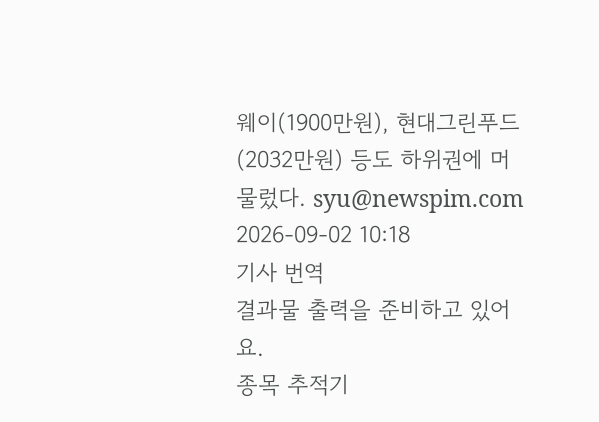웨이(1900만원), 현대그린푸드(2032만원) 등도 하위권에 머물렀다. syu@newspim.com 2026-09-02 10:18
기사 번역
결과물 출력을 준비하고 있어요.
종목 추적기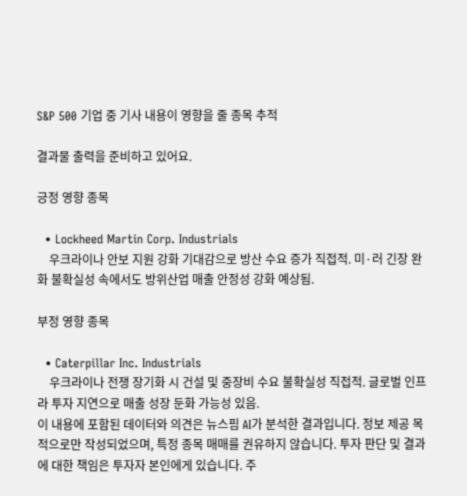S&P 500 기업 중 기사 내용이 영향을 줄 종목 추적

결과물 출력을 준비하고 있어요.

긍정 영향 종목

  • Lockheed Martin Corp. Industrials
    우크라이나 안보 지원 강화 기대감으로 방산 수요 증가 직접적. 미·러 긴장 완화 불확실성 속에서도 방위산업 매출 안정성 강화 예상됨.

부정 영향 종목

  • Caterpillar Inc. Industrials
    우크라이나 전쟁 장기화 시 건설 및 중장비 수요 불확실성 직접적. 글로벌 인프라 투자 지연으로 매출 성장 둔화 가능성 있음.
이 내용에 포함된 데이터와 의견은 뉴스핌 AI가 분석한 결과입니다. 정보 제공 목적으로만 작성되었으며, 특정 종목 매매를 권유하지 않습니다. 투자 판단 및 결과에 대한 책임은 투자자 본인에게 있습니다. 주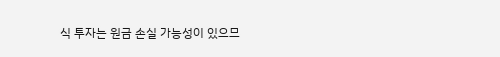식 투자는 원금 손실 가능성이 있으므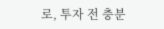로, 투자 전 충분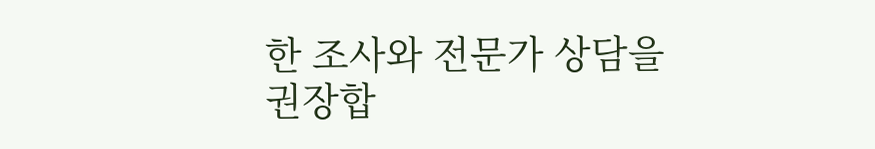한 조사와 전문가 상담을 권장합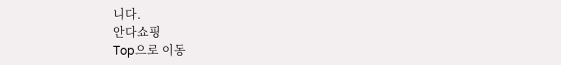니다.
안다쇼핑
Top으로 이동